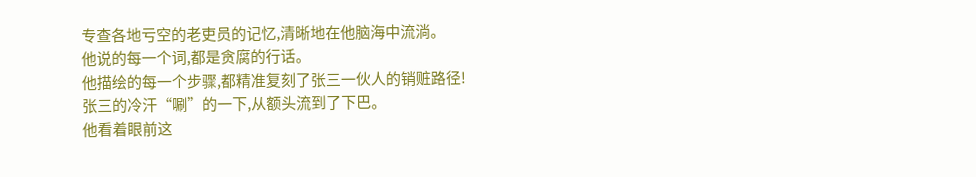专查各地亏空的老吏员的记忆,清晰地在他脑海中流淌。
他说的每一个词,都是贪腐的行话。
他描绘的每一个步骤,都精准复刻了张三一伙人的销赃路径!
张三的冷汗“唰”的一下,从额头流到了下巴。
他看着眼前这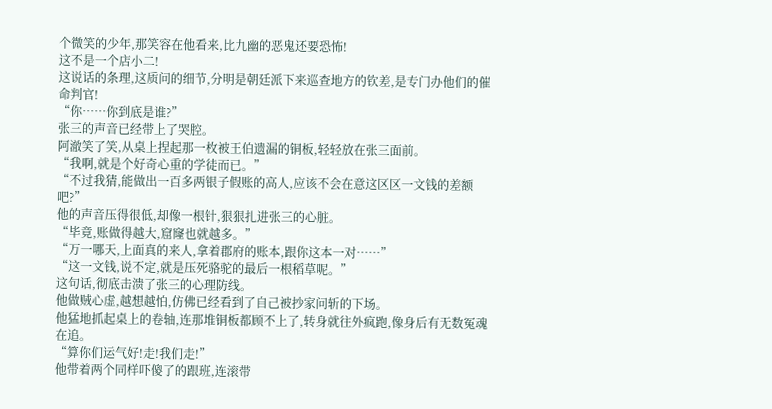个微笑的少年,那笑容在他看来,比九幽的恶鬼还要恐怖!
这不是一个店小二!
这说话的条理,这质问的细节,分明是朝廷派下来巡查地方的钦差,是专门办他们的催命判官!
“你……你到底是谁?”
张三的声音已经带上了哭腔。
阿澈笑了笑,从桌上捏起那一枚被王伯遗漏的铜板,轻轻放在张三面前。
“我啊,就是个好奇心重的学徒而已。”
“不过我猜,能做出一百多两银子假账的高人,应该不会在意这区区一文钱的差额吧?”
他的声音压得很低,却像一根针,狠狠扎进张三的心脏。
“毕竟,账做得越大,窟窿也就越多。”
“万一哪天,上面真的来人,拿着郡府的账本,跟你这本一对……”
“这一文钱,说不定,就是压死骆驼的最后一根稻草呢。”
这句话,彻底击溃了张三的心理防线。
他做贼心虚,越想越怕,仿佛已经看到了自己被抄家问斩的下场。
他猛地抓起桌上的卷轴,连那堆铜板都顾不上了,转身就往外疯跑,像身后有无数冤魂在追。
“算你们运气好!走!我们走!”
他带着两个同样吓傻了的跟班,连滚带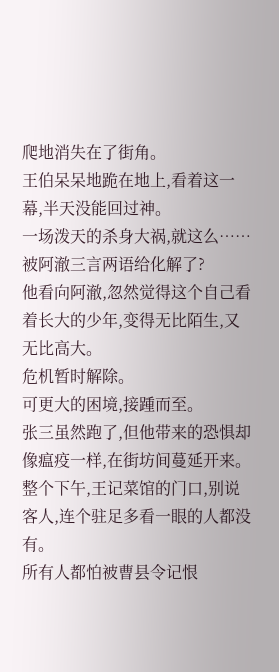爬地消失在了街角。
王伯呆呆地跪在地上,看着这一幕,半天没能回过神。
一场泼天的杀身大祸,就这么……被阿澈三言两语给化解了?
他看向阿澈,忽然觉得这个自己看着长大的少年,变得无比陌生,又无比高大。
危机暂时解除。
可更大的困境,接踵而至。
张三虽然跑了,但他带来的恐惧却像瘟疫一样,在街坊间蔓延开来。
整个下午,王记菜馆的门口,别说客人,连个驻足多看一眼的人都没有。
所有人都怕被曹县令记恨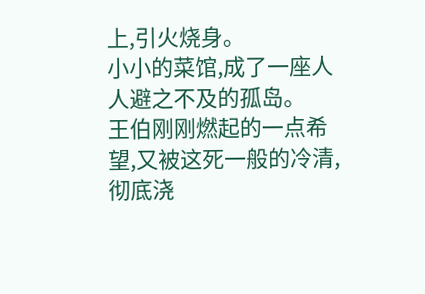上,引火烧身。
小小的菜馆,成了一座人人避之不及的孤岛。
王伯刚刚燃起的一点希望,又被这死一般的冷清,彻底浇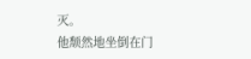灭。
他颓然地坐倒在门